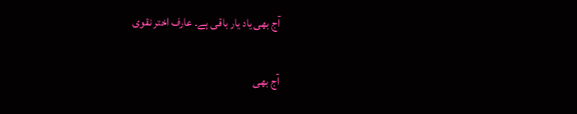آج بھی یاد یار باقی ہے۔ عارف اختر نقوی

آج بھی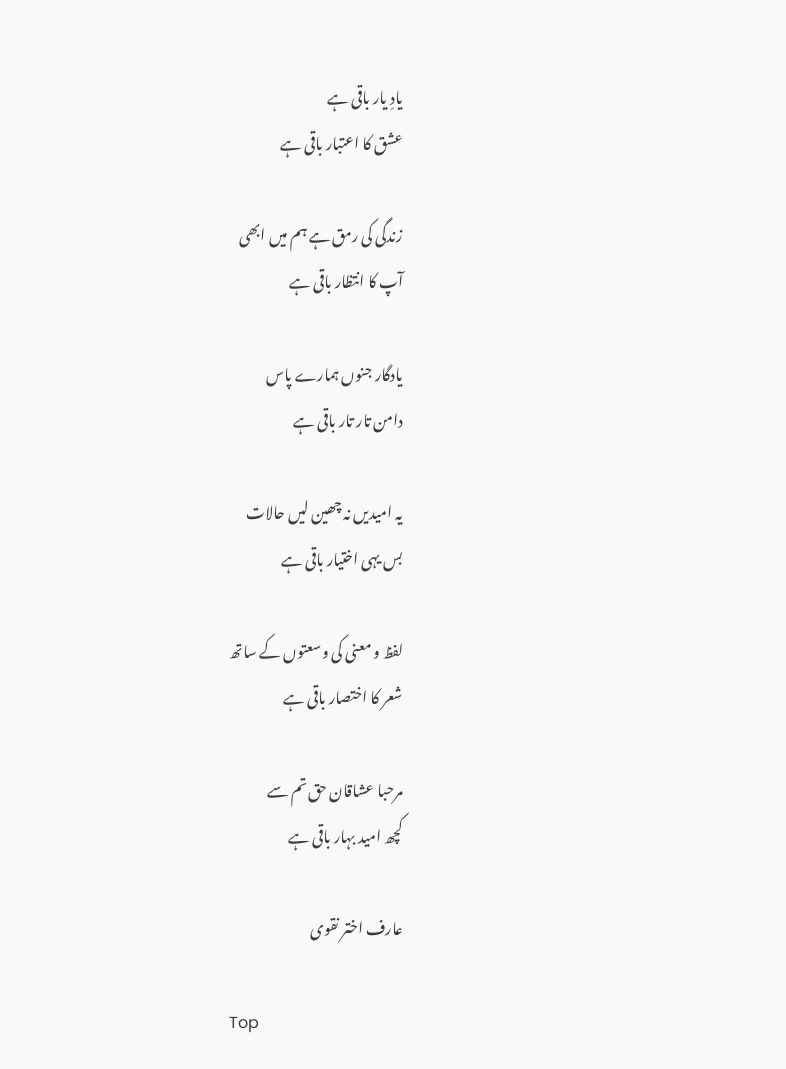یادِ یار باقی ہے
عشق کا اعتبار باقی ہے

زندگی کی رمق ہے ہم میں ابھی
آپ کا انتظار باقی ہے

یادگار جنوں ہمارے پاس
دامن تار تار باقی ہے

یہ امیدیں نہ چھین لیں حالات
بس یہی اختیار باقی ہے

لفظ و معنی کی وسعتوں کے ساتھ
شعر کا اختصار باقی ہے

مرحبا عشاقان حق تم سے
کچھ امید بہار باقی ہے

عارف اختر نقوی

Top